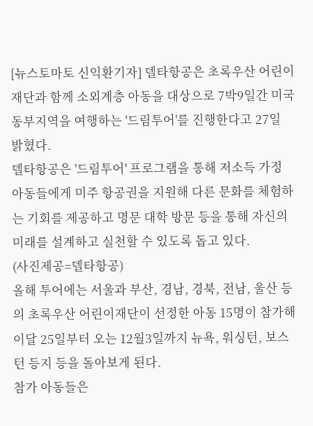[뉴스토마토 신익환기자] 델타항공은 초록우산 어린이재단과 함께 소외계층 아동을 대상으로 7박9일간 미국 동부지역을 여행하는 '드림투어'를 진행한다고 27일 밝혔다.
델타항공은 '드림투어' 프로그램을 통해 저소득 가정 아동들에게 미주 항공권을 지원해 다른 문화를 체험하는 기회를 제공하고 명문 대학 방문 등을 통해 자신의 미래를 설계하고 실천할 수 있도록 돕고 있다.
(사진제공=델타항공)
올해 투어에는 서울과 부산, 경남, 경북, 전남, 울산 등의 초록우산 어린이재단이 선정한 아동 15명이 참가해 이달 25일부터 오는 12월3일까지 뉴욕, 워싱턴, 보스턴 등지 등을 돌아보게 된다.
참가 아동들은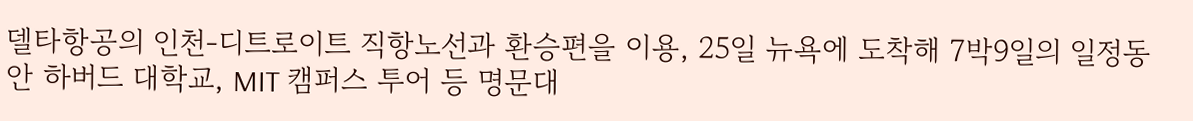델타항공의 인천-디트로이트 직항노선과 환승편을 이용, 25일 뉴욕에 도착해 7박9일의 일정동안 하버드 대학교, MIT 캠퍼스 투어 등 명문대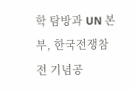학 탐방과 UN 본부, 한국전쟁참전 기념공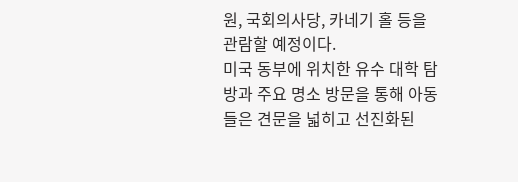원, 국회의사당, 카네기 홀 등을 관람할 예정이다.
미국 동부에 위치한 유수 대학 탐방과 주요 명소 방문을 통해 아동들은 견문을 넓히고 선진화된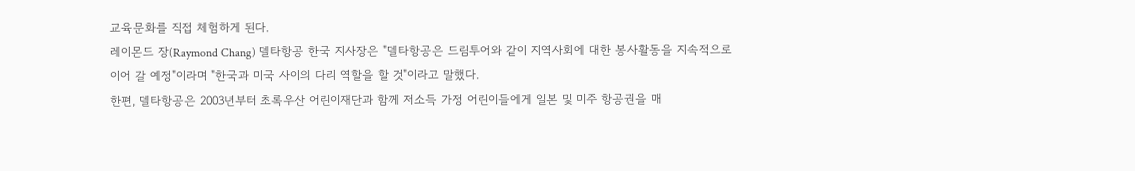교육문화를 직접 체험하게 된다.
레이몬드 장(Raymond Chang) 델타항공 한국 지사장은 "델타항공은 드림투어와 같이 지역사회에 대한 봉사활동을 지속적으로 이어 갈 예정"이라며 "한국과 미국 사이의 다리 역할을 할 것"이라고 말했다.
한편, 델타항공은 2003년부터 초록우산 어린이재단과 함께 저소득 가정 어린이들에게 일본 및 미주 항공권을 매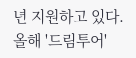년 지원하고 있다. 올해 '드림투어'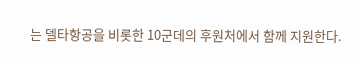는 델타항공을 비롯한 10군데의 후원처에서 함께 지원한다.